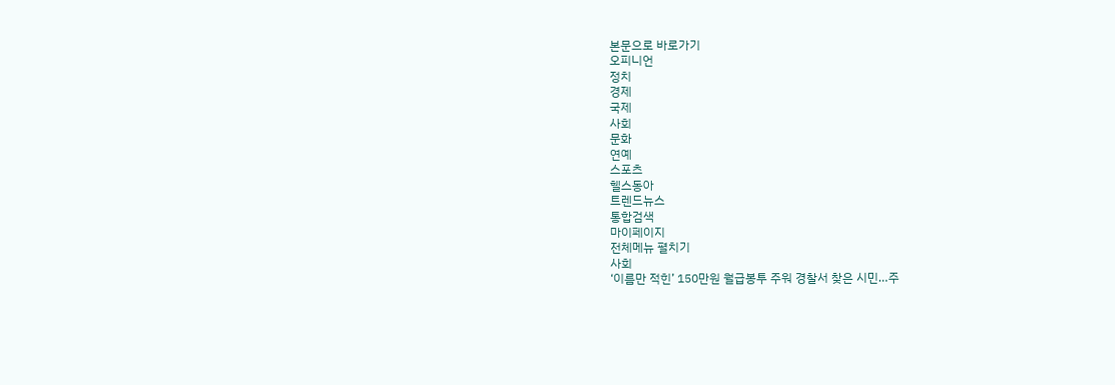본문으로 바로가기
오피니언
정치
경제
국제
사회
문화
연예
스포츠
헬스동아
트렌드뉴스
통합검색
마이페이지
전체메뉴 펼치기
사회
‘이름만 적힌’ 150만원 월급봉투 주워 경찰서 찾은 시민…주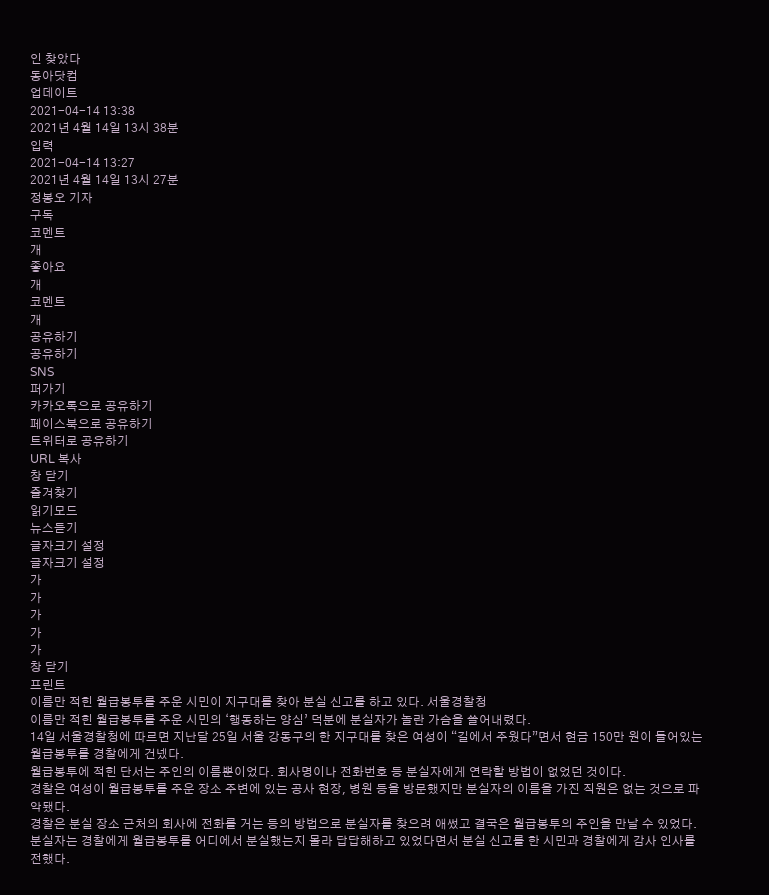인 찾았다
동아닷컴
업데이트
2021-04-14 13:38
2021년 4월 14일 13시 38분
입력
2021-04-14 13:27
2021년 4월 14일 13시 27분
정봉오 기자
구독
코멘트
개
좋아요
개
코멘트
개
공유하기
공유하기
SNS
퍼가기
카카오톡으로 공유하기
페이스북으로 공유하기
트위터로 공유하기
URL 복사
창 닫기
즐겨찾기
읽기모드
뉴스듣기
글자크기 설정
글자크기 설정
가
가
가
가
가
창 닫기
프린트
이름만 적힌 월급봉투를 주운 시민이 지구대를 찾아 분실 신고를 하고 있다. 서울경찰청
이름만 적힌 월급봉투를 주운 시민의 ‘행동하는 양심’ 덕분에 분실자가 놀란 가슴을 쓸어내렸다.
14일 서울경찰청에 따르면 지난달 25일 서울 강동구의 한 지구대를 찾은 여성이 “길에서 주웠다”면서 현금 150만 원이 들어있는 월급봉투를 경찰에게 건넸다.
월급봉투에 적힌 단서는 주인의 이름뿐이었다. 회사명이나 전화번호 등 분실자에게 연락할 방법이 없었던 것이다.
경찰은 여성이 월급봉투를 주운 장소 주변에 있는 공사 현장, 병원 등을 방문했지만 분실자의 이름을 가진 직원은 없는 것으로 파악됐다.
경찰은 분실 장소 근처의 회사에 전화를 거는 등의 방법으로 분실자를 찾으려 애썼고 결국은 월급봉투의 주인을 만날 수 있었다.
분실자는 경찰에게 월급봉투를 어디에서 분실했는지 몰라 답답해하고 있었다면서 분실 신고를 한 시민과 경찰에게 감사 인사를 전했다.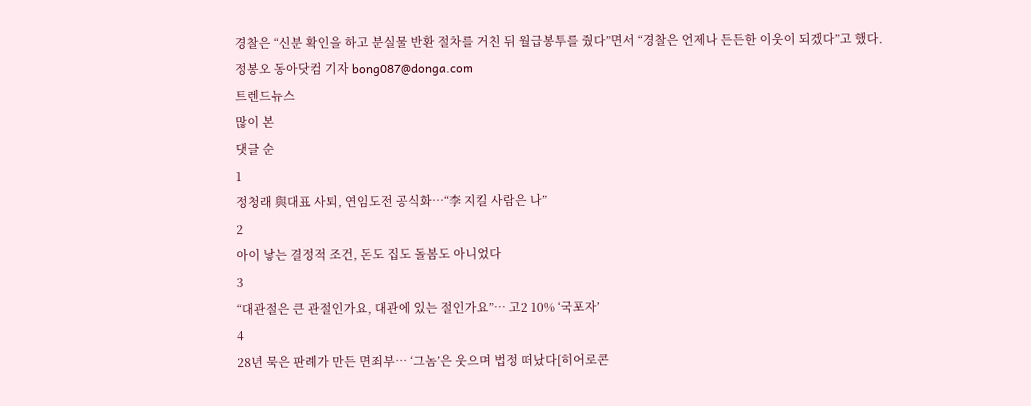경찰은 “신분 확인을 하고 분실물 반환 절차를 거친 뒤 월급봉투를 줬다”면서 “경찰은 언제나 든든한 이웃이 되겠다”고 했다.
정봉오 동아닷컴 기자 bong087@donga.com
트렌드뉴스
많이 본
댓글 순
1
정청래 與대표 사퇴, 연임도전 공식화…“李 지킬 사람은 나”
2
아이 낳는 결정적 조건, 돈도 집도 돌봄도 아니었다
3
“대관절은 큰 관절인가요, 대관에 있는 절인가요”… 고2 10% ‘국포자’
4
28년 묵은 판례가 만든 면죄부… ‘그놈’은 웃으며 법정 떠났다[히어로콘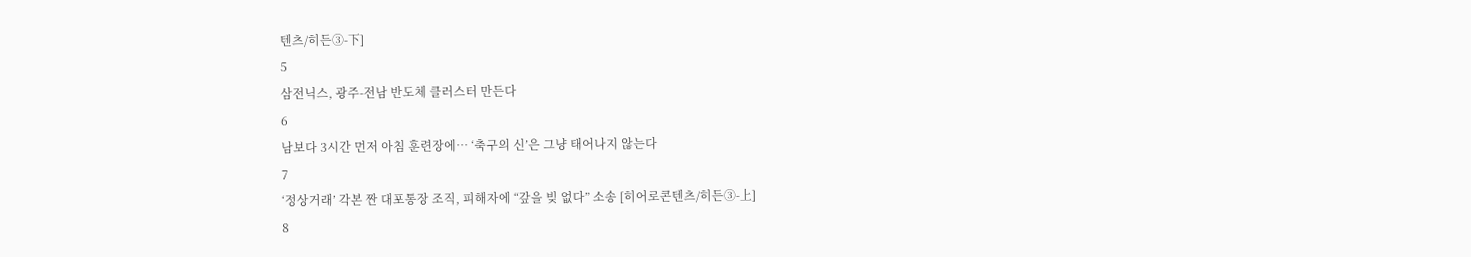텐츠/히든③-下]
5
삼전닉스, 광주-전남 반도체 클러스터 만든다
6
남보다 3시간 먼저 아침 훈련장에… ‘축구의 신’은 그냥 태어나지 않는다
7
‘정상거래’ 각본 짠 대포통장 조직, 피해자에 “갚을 빚 없다” 소송 [히어로콘텐츠/히든③-上]
8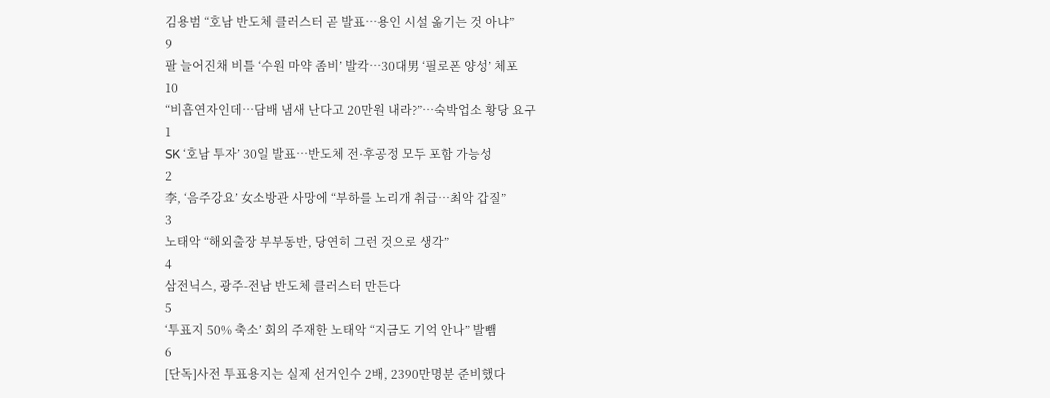김용범 “호남 반도체 클러스터 곧 발표…용인 시설 옮기는 것 아냐”
9
팔 늘어진채 비틀 ‘수원 마약 좀비’ 발칵…30대男 ‘필로폰 양성’ 체포
10
“비흡연자인데…담배 냄새 난다고 20만원 내라?”…숙박업소 황당 요구
1
SK ‘호남 투자’ 30일 발표…반도체 전·후공정 모두 포함 가능성
2
李, ‘음주강요’ 女소방관 사망에 “부하를 노리개 취급…최악 갑질”
3
노태악 “해외출장 부부동반, 당연히 그런 것으로 생각”
4
삼전닉스, 광주-전남 반도체 클러스터 만든다
5
‘투표지 50% 축소’ 회의 주재한 노태악 “지금도 기억 안나” 발뺌
6
[단독]사전 투표용지는 실제 선거인수 2배, 2390만명분 준비했다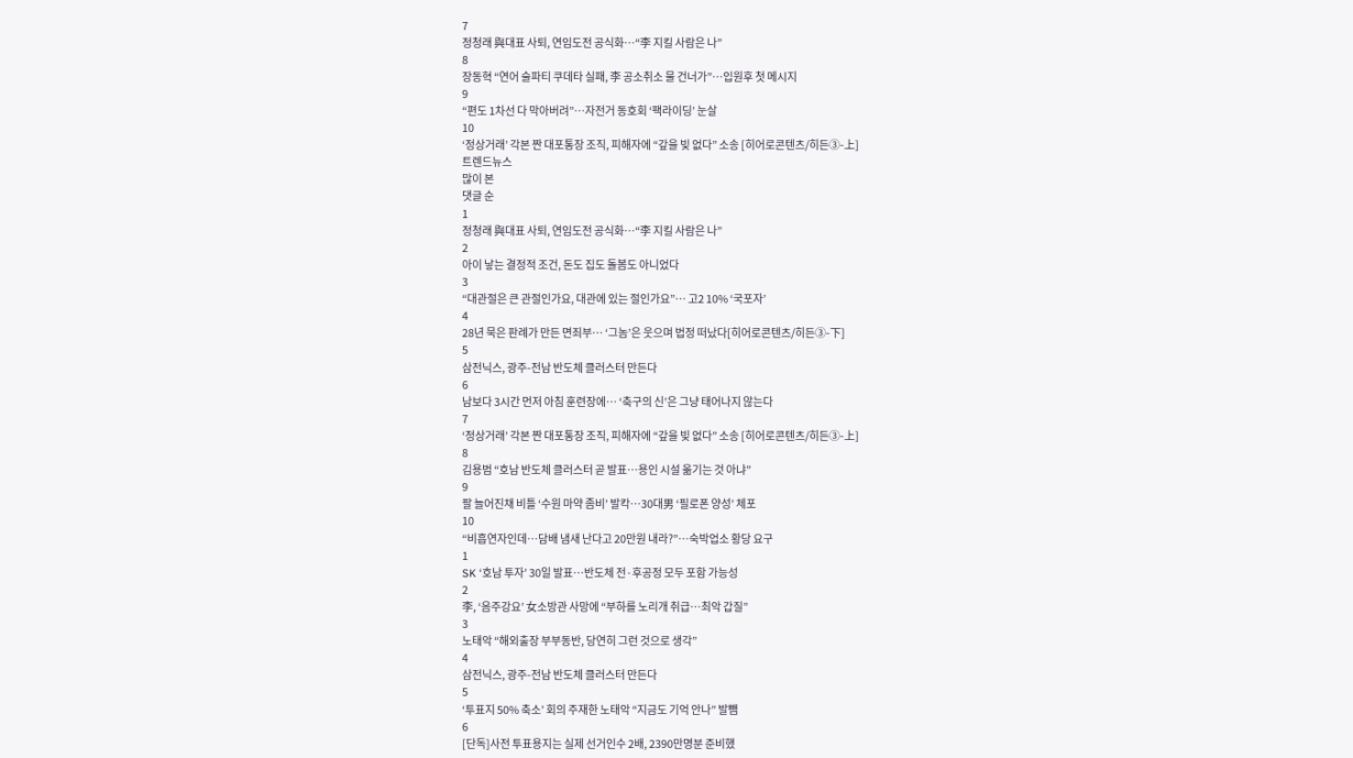7
정청래 與대표 사퇴, 연임도전 공식화…“李 지킬 사람은 나”
8
장동혁 “연어 술파티 쿠데타 실패, 李 공소취소 물 건너가”…입원후 첫 메시지
9
“편도 1차선 다 막아버려”…자전거 동호회 ‘팩라이딩’ 눈살
10
‘정상거래’ 각본 짠 대포통장 조직, 피해자에 “갚을 빚 없다” 소송 [히어로콘텐츠/히든③-上]
트렌드뉴스
많이 본
댓글 순
1
정청래 與대표 사퇴, 연임도전 공식화…“李 지킬 사람은 나”
2
아이 낳는 결정적 조건, 돈도 집도 돌봄도 아니었다
3
“대관절은 큰 관절인가요, 대관에 있는 절인가요”… 고2 10% ‘국포자’
4
28년 묵은 판례가 만든 면죄부… ‘그놈’은 웃으며 법정 떠났다[히어로콘텐츠/히든③-下]
5
삼전닉스, 광주-전남 반도체 클러스터 만든다
6
남보다 3시간 먼저 아침 훈련장에… ‘축구의 신’은 그냥 태어나지 않는다
7
‘정상거래’ 각본 짠 대포통장 조직, 피해자에 “갚을 빚 없다” 소송 [히어로콘텐츠/히든③-上]
8
김용범 “호남 반도체 클러스터 곧 발표…용인 시설 옮기는 것 아냐”
9
팔 늘어진채 비틀 ‘수원 마약 좀비’ 발칵…30대男 ‘필로폰 양성’ 체포
10
“비흡연자인데…담배 냄새 난다고 20만원 내라?”…숙박업소 황당 요구
1
SK ‘호남 투자’ 30일 발표…반도체 전·후공정 모두 포함 가능성
2
李, ‘음주강요’ 女소방관 사망에 “부하를 노리개 취급…최악 갑질”
3
노태악 “해외출장 부부동반, 당연히 그런 것으로 생각”
4
삼전닉스, 광주-전남 반도체 클러스터 만든다
5
‘투표지 50% 축소’ 회의 주재한 노태악 “지금도 기억 안나” 발뺌
6
[단독]사전 투표용지는 실제 선거인수 2배, 2390만명분 준비했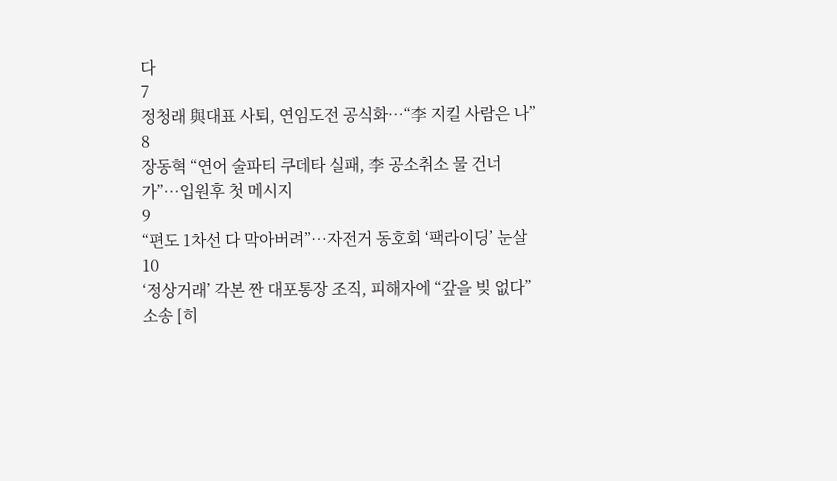다
7
정청래 與대표 사퇴, 연임도전 공식화…“李 지킬 사람은 나”
8
장동혁 “연어 술파티 쿠데타 실패, 李 공소취소 물 건너가”…입원후 첫 메시지
9
“편도 1차선 다 막아버려”…자전거 동호회 ‘팩라이딩’ 눈살
10
‘정상거래’ 각본 짠 대포통장 조직, 피해자에 “갚을 빚 없다” 소송 [히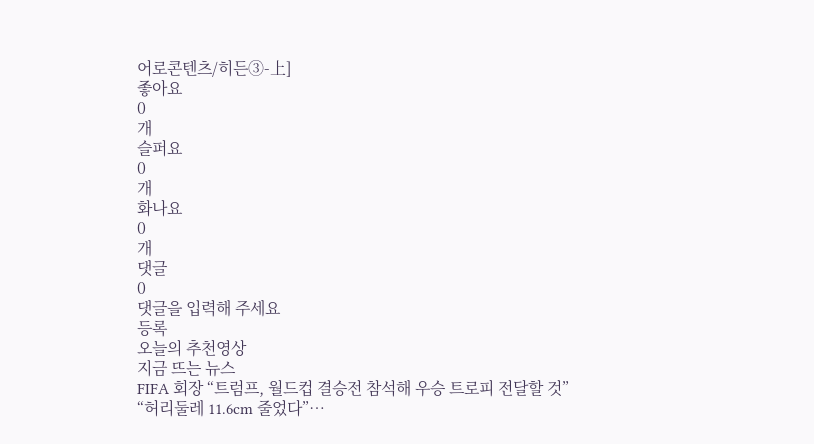어로콘텐츠/히든③-上]
좋아요
0
개
슬퍼요
0
개
화나요
0
개
댓글
0
댓글을 입력해 주세요
등록
오늘의 추천영상
지금 뜨는 뉴스
FIFA 회장 “트럼프, 월드컵 결승전 참석해 우승 트로피 전달할 것”
“허리둘레 11.6cm 줄었다”…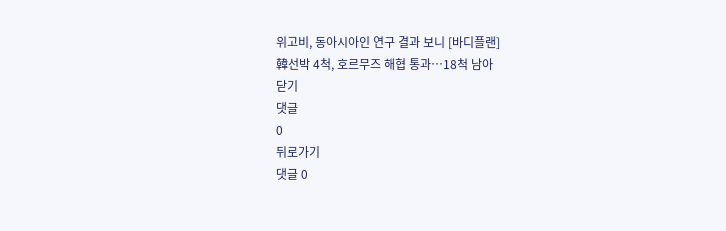위고비, 동아시아인 연구 결과 보니 [바디플랜]
韓선박 4척, 호르무즈 해협 통과…18척 남아
닫기
댓글
0
뒤로가기
댓글 0